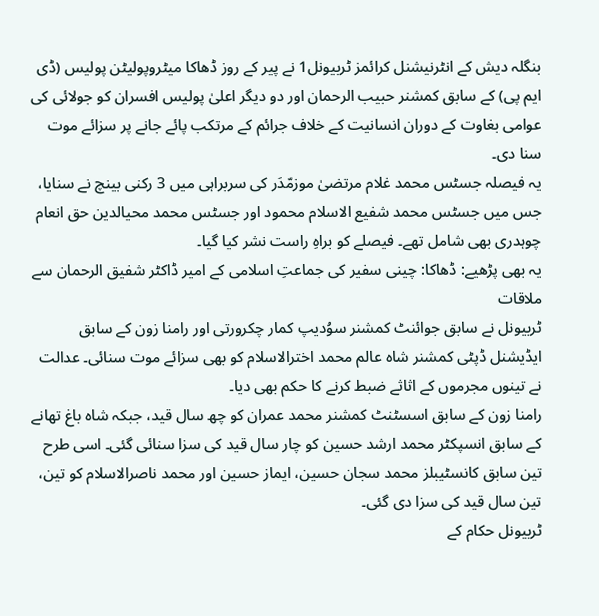بنگلہ دیش کے انٹرنیشنل کرائمز ٹربیونل1 نے پیر کے روز ڈھاکا میٹروپولیٹن پولیس (ڈی ایم پی) کے سابق کمشنر حبیب الرحمان اور دو دیگر اعلیٰ پولیس افسران کو جولائی کی عوامی بغاوت کے دوران انسانیت کے خلاف جرائم کے مرتکب پائے جانے پر سزائے موت سنا دی۔
یہ فیصلہ جسٹس محمد غلام مرتضیٰ موزمّدَر کی سربراہی میں 3 رکنی بینچ نے سنایا، جس میں جسٹس محمد شفیع الاسلام محمود اور جسٹس محمد محیالدین حق انعام چوہدری بھی شامل تھے۔ فیصلے کو براہِ راست نشر کیا گیا۔
یہ بھی پڑھیے: ڈھاکا: چینی سفیر کی جماعتِ اسلامی کے امیر ڈاکٹر شفیق الرحمان سے ملاقات
ٹربیونل نے سابق جوائنٹ کمشنر سوُدیپ کمار چکرورتی اور رامنا زون کے سابق ایڈیشنل ڈپٹی کمشنر شاہ عالم محمد اخترالاسلام کو بھی سزائے موت سنائی۔ عدالت نے تینوں مجرموں کے اثاثے ضبط کرنے کا حکم بھی دیا۔
رامنا زون کے سابق اسسٹنٹ کمشنر محمد عمران کو چھ سال قید، جبکہ شاہ باغ تھانے کے سابق انسپکٹر محمد ارشد حسین کو چار سال قید کی سزا سنائی گئی۔ اسی طرح تین سابق کانسٹیبلز محمد سجان حسین، ایماز حسین اور محمد ناصرالاسلام کو تین، تین سال قید کی سزا دی گئی۔
ٹربیونل حکام کے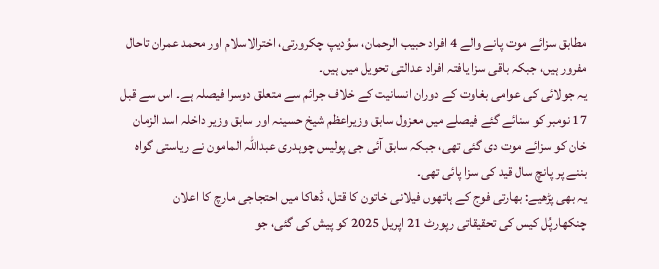مطابق سزائے موت پانے والے 4 افراد حبیب الرحمان، سوُدیپ چکرورتی، اخترالاسلام اور محمد عمران تاحال مفرور ہیں، جبکہ باقی سزا یافتہ افراد عدالتی تحویل میں ہیں۔
یہ جولائی کی عوامی بغاوت کے دوران انسانیت کے خلاف جرائم سے متعلق دوسرا فیصلہ ہے۔ اس سے قبل 17 نومبر کو سنائے گئے فیصلے میں معزول سابق وزیراعظم شیخ حسینہ اور سابق وزیر داخلہ اسد الزمان خان کو سزائے موت دی گئی تھی، جبکہ سابق آئی جی پولیس چوہدری عبداللہ المامون نے ریاستی گواہ بننے پر پانچ سال قید کی سزا پائی تھی۔
یہ بھی پڑھیے: بھارتی فوج کے ہاتھوں فیلانی خاتون کا قتل، ڈھاکا میں احتجاجی مارچ کا اعلان
چنکھارپُل کیس کی تحقیقاتی رپورٹ 21 اپریل 2025 کو پیش کی گئی، جو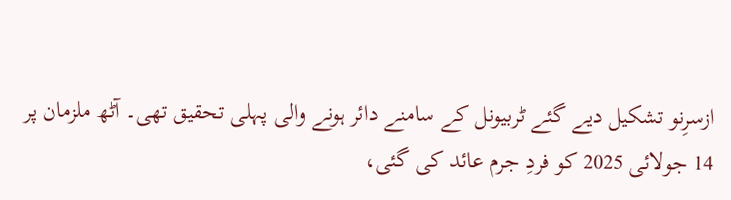ازسرِنو تشکیل دیے گئے ٹربیونل کے سامنے دائر ہونے والی پہلی تحقیق تھی۔ آٹھ ملزمان پر 14 جولائی 2025 کو فردِ جرم عائد کی گئی،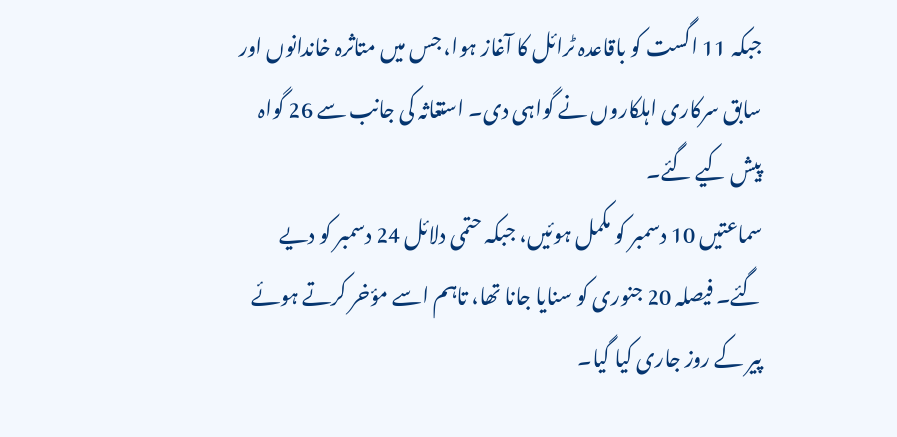جبکہ 11 اگست کو باقاعدہ ٹرائل کا آغاز ہوا، جس میں متاثرہ خاندانوں اور سابق سرکاری اہلکاروں نے گواہی دی۔ استغاثہ کی جانب سے 26 گواہ پیش کیے گئے۔
سماعتیں 10 دسمبر کو مکمل ہوئیں، جبکہ حتمی دلائل 24 دسمبر کو دیے گئے۔ فیصلہ 20 جنوری کو سنایا جانا تھا، تاہم اسے مؤخر کرتے ہوئے پیر کے روز جاری کیا گیا۔